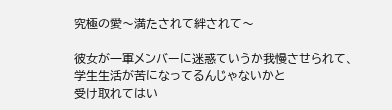究極の愛〜満たされて絆されて〜

彼女が一軍メンバーに迷惑ていうか我慢させられて、学生生活が苦になってるんじゃないかと
受け取れてはい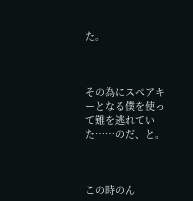た。



その為にスペアキーとなる僕を使って難を逃れていた……のだ、と。



この時のん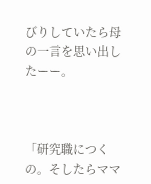びりしていたら母の一言を思い出したーー。



「研究職につくの。そしたらママ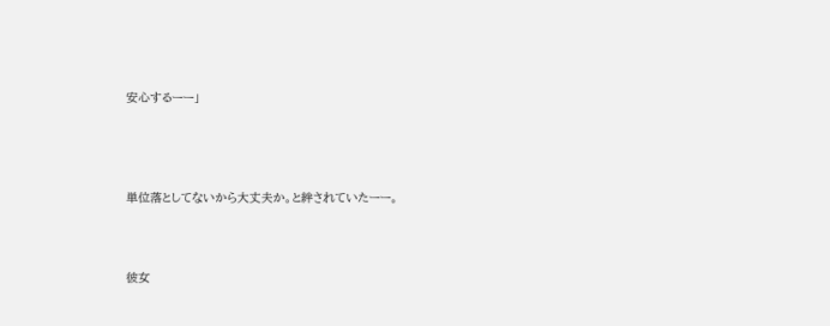安心するーー」




単位落としてないから大丈夫か。と絆されていたーー。



彼女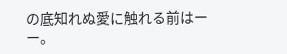の底知れぬ愛に触れる前はーー。